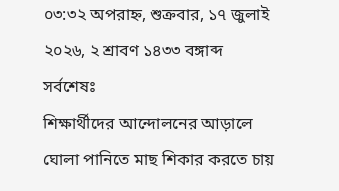০৩:৩২ অপরাহ্ন, শুক্রবার, ১৭ জুলাই ২০২৬, ২ শ্রাবণ ১৪৩৩ বঙ্গাব্দ
সর্বশেষঃ
শিক্ষার্থীদের আন্দোলনের আড়ালে ঘোলা পানিতে মাছ শিকার করতে চায়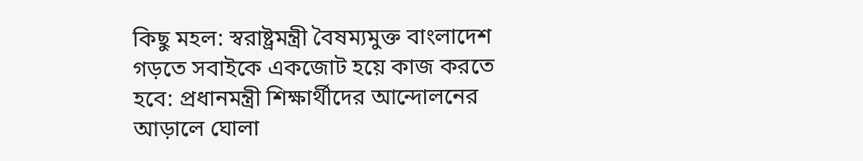কিছু মহল: স্বরাষ্ট্রমন্ত্রী বৈষম্যমুক্ত বাংলাদেশ গড়তে সবাইকে একজোট হয়ে কাজ করতে হবে: প্রধানমন্ত্রী শিক্ষার্থীদের আন্দোলনের আড়ালে ঘোলা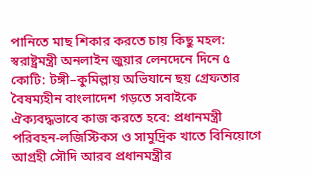পানিতে মাছ শিকার করতে চায় কিছু মহল: স্বরাষ্ট্রমন্ত্রী অনলাইন জুয়ার লেনদেনে দিনে ৫ কোটি: টঙ্গী–কুমিল্লায় অভিযানে ছয় গ্রেফতার বৈষম্যহীন বাংলাদেশ গড়তে সবাইকে ঐক্যবদ্ধভাবে কাজ করতে হবে: প্রধানমন্ত্রী পরিবহন-লজিস্টিকস ও সামুদ্রিক খাতে বিনিয়োগে আগ্রহী সৌদি আরব প্রধানমন্ত্রীর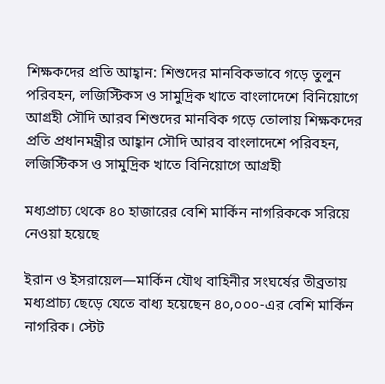শিক্ষকদের প্রতি আহ্বান: শিশুদের মানবিকভাবে গড়ে তুলুন পরিবহন, লজিস্টিকস ও সামুদ্রিক খাতে বাংলাদেশে বিনিয়োগে আগ্রহী সৌদি আরব শিশুদের মানবিক গড়ে তোলায় শিক্ষকদের প্রতি প্রধানমন্ত্রীর আহ্বান সৌদি আরব বাংলাদেশে পরিবহন, লজিস্টিকস ও সামুদ্রিক খাতে বিনিয়োগে আগ্রহী

মধ্যপ্রাচ্য থেকে ৪০ হাজারের বেশি মার্কিন নাগরিককে সরিয়ে নেওয়া হয়েছে

ইরান ও ইসরায়েল—মার্কিন যৌথ বাহিনীর সংঘর্ষের তীব্রতায় মধ্যপ্রাচ্য ছেড়ে যেতে বাধ্য হয়েছেন ৪০,০০০-এর বেশি মার্কিন নাগরিক। স্টেট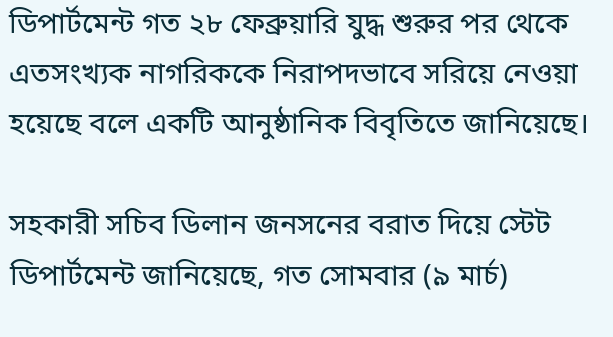ডিপার্টমেন্ট গত ২৮ ফেব্রুয়ারি যুদ্ধ শুরুর পর থেকে এতসংখ্যক নাগরিককে নিরাপদভাবে সরিয়ে নেওয়া হয়েছে বলে একটি আনুষ্ঠানিক বিবৃতিতে জানিয়েছে।

সহকারী সচিব ডিলান জনসনের বরাত দিয়ে স্টেট ডিপার্টমেন্ট জানিয়েছে, গত সোমবার (৯ মার্চ)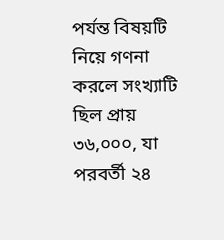পর্যন্ত বিষয়টি নিয়ে গণনা করলে সংখ্যাটি ছিল প্রায় ৩৬,০০০, যা পরবর্তী ২৪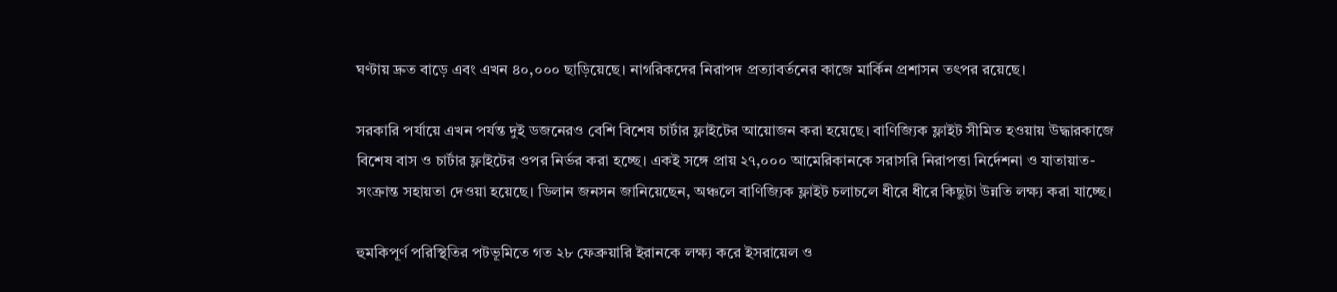ঘণ্টায় দ্রুত বাড়ে এবং এখন ৪০,০০০ ছাড়িয়েছে। নাগরিকদের নিরাপদ প্রত্যাবর্তনের কাজে মার্কিন প্রশাসন তৎপর রয়েছে।

সরকারি পর্যায়ে এখন পর্যন্ত দুই ডজনেরও বেশি বিশেষ চার্টার ফ্লাইটের আয়োজন করা হয়েছে। বাণিজ্যিক ফ্লাইট সীমিত হওয়ায় উদ্ধারকাজে বিশেষ বাস ও চার্টার ফ্লাইটের ওপর নির্ভর করা হচ্ছে। একই সঙ্গে প্রায় ২৭,০০০ আমেরিকানকে সরাসরি নিরাপত্তা নির্দেশনা ও যাতায়াত-সংক্রান্ত সহায়তা দেওয়া হয়েছে। ডিলান জনসন জানিয়েছেন, অঞ্চলে বাণিজ্যিক ফ্লাইট চলাচলে ধীরে ধীরে কিছুটা উন্নতি লক্ষ্য করা যাচ্ছে।

হুমকিপূর্ণ পরিস্থিতির পটভূমিতে গত ২৮ ফেব্রুয়ারি ইরানকে লক্ষ্য করে ইসরায়েল ও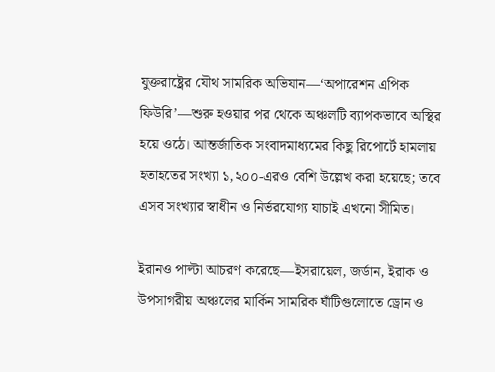যুক্তরাষ্ট্রের যৌথ সামরিক অভিযান—‘অপারেশন এপিক ফিউরি’—শুরু হওয়ার পর থেকে অঞ্চলটি ব্যাপকভাবে অস্থির হয়ে ওঠে। আন্তর্জাতিক সংবাদমাধ্যমের কিছু রিপোর্টে হামলায় হতাহতের সংখ্যা ১,২০০-এরও বেশি উল্লেখ করা হয়েছে; তবে এসব সংখ্যার স্বাধীন ও নির্ভরযোগ্য যাচাই এখনো সীমিত।

ইরানও পাল্টা আচরণ করেছে—ইসরায়েল, জর্ডান, ইরাক ও উপসাগরীয় অঞ্চলের মার্কিন সামরিক ঘাঁটিগুলোতে ড্রোন ও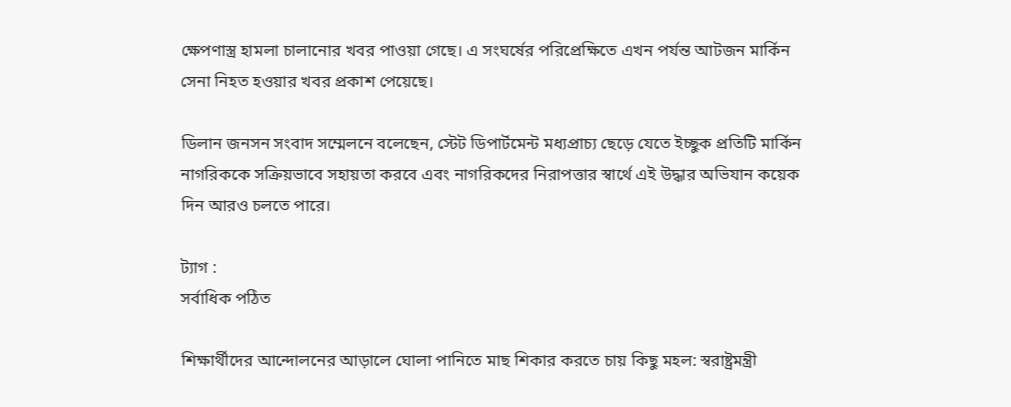ক্ষেপণাস্ত্র হামলা চালানোর খবর পাওয়া গেছে। এ সংঘর্ষের পরিপ্রেক্ষিতে এখন পর্যন্ত আটজন মার্কিন সেনা নিহত হওয়ার খবর প্রকাশ পেয়েছে।

ডিলান জনসন সংবাদ সম্মেলনে বলেছেন, স্টেট ডিপার্টমেন্ট মধ্যপ্রাচ্য ছেড়ে যেতে ইচ্ছুক প্রতিটি মার্কিন নাগরিককে সক্রিয়ভাবে সহায়তা করবে এবং নাগরিকদের নিরাপত্তার স্বার্থে এই উদ্ধার অভিযান কয়েক দিন আরও চলতে পারে।

ট্যাগ :
সর্বাধিক পঠিত

শিক্ষার্থীদের আন্দোলনের আড়ালে ঘোলা পানিতে মাছ শিকার করতে চায় কিছু মহল: স্বরাষ্ট্রমন্ত্রী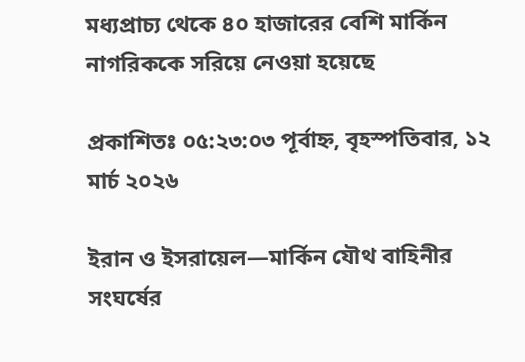মধ্যপ্রাচ্য থেকে ৪০ হাজারের বেশি মার্কিন নাগরিককে সরিয়ে নেওয়া হয়েছে

প্রকাশিতঃ ০৫:২৩:০৩ পূর্বাহ্ন, বৃহস্পতিবার, ১২ মার্চ ২০২৬

ইরান ও ইসরায়েল—মার্কিন যৌথ বাহিনীর সংঘর্ষের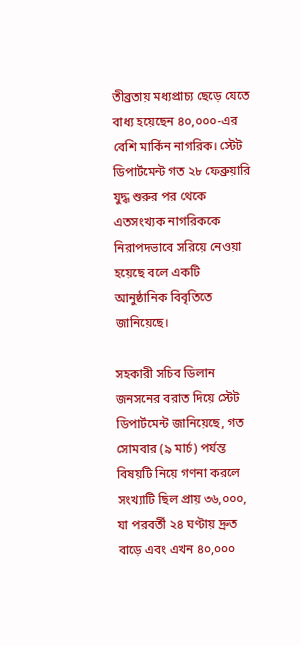তীব্রতায় মধ্যপ্রাচ্য ছেড়ে যেতে বাধ্য হয়েছেন ৪০,০০০-এর বেশি মার্কিন নাগরিক। স্টেট ডিপার্টমেন্ট গত ২৮ ফেব্রুয়ারি যুদ্ধ শুরুর পর থেকে এতসংখ্যক নাগরিককে নিরাপদভাবে সরিয়ে নেওয়া হয়েছে বলে একটি আনুষ্ঠানিক বিবৃতিতে জানিয়েছে।

সহকারী সচিব ডিলান জনসনের বরাত দিয়ে স্টেট ডিপার্টমেন্ট জানিয়েছে, গত সোমবার (৯ মার্চ) পর্যন্ত বিষয়টি নিয়ে গণনা করলে সংখ্যাটি ছিল প্রায় ৩৬,০০০, যা পরবর্তী ২৪ ঘণ্টায় দ্রুত বাড়ে এবং এখন ৪০,০০০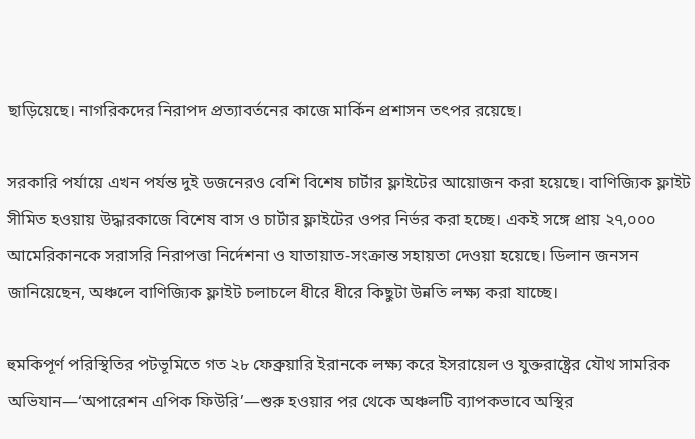ছাড়িয়েছে। নাগরিকদের নিরাপদ প্রত্যাবর্তনের কাজে মার্কিন প্রশাসন তৎপর রয়েছে।

সরকারি পর্যায়ে এখন পর্যন্ত দুই ডজনেরও বেশি বিশেষ চার্টার ফ্লাইটের আয়োজন করা হয়েছে। বাণিজ্যিক ফ্লাইট সীমিত হওয়ায় উদ্ধারকাজে বিশেষ বাস ও চার্টার ফ্লাইটের ওপর নির্ভর করা হচ্ছে। একই সঙ্গে প্রায় ২৭,০০০ আমেরিকানকে সরাসরি নিরাপত্তা নির্দেশনা ও যাতায়াত-সংক্রান্ত সহায়তা দেওয়া হয়েছে। ডিলান জনসন জানিয়েছেন, অঞ্চলে বাণিজ্যিক ফ্লাইট চলাচলে ধীরে ধীরে কিছুটা উন্নতি লক্ষ্য করা যাচ্ছে।

হুমকিপূর্ণ পরিস্থিতির পটভূমিতে গত ২৮ ফেব্রুয়ারি ইরানকে লক্ষ্য করে ইসরায়েল ও যুক্তরাষ্ট্রের যৌথ সামরিক অভিযান—‘অপারেশন এপিক ফিউরি’—শুরু হওয়ার পর থেকে অঞ্চলটি ব্যাপকভাবে অস্থির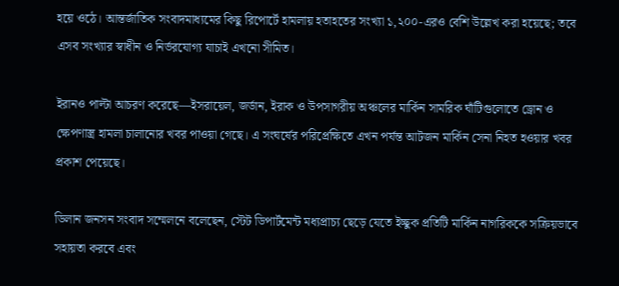হয়ে ওঠে। আন্তর্জাতিক সংবাদমাধ্যমের কিছু রিপোর্টে হামলায় হতাহতের সংখ্যা ১,২০০-এরও বেশি উল্লেখ করা হয়েছে; তবে এসব সংখ্যার স্বাধীন ও নির্ভরযোগ্য যাচাই এখনো সীমিত।

ইরানও পাল্টা আচরণ করেছে—ইসরায়েল, জর্ডান, ইরাক ও উপসাগরীয় অঞ্চলের মার্কিন সামরিক ঘাঁটিগুলোতে ড্রোন ও ক্ষেপণাস্ত্র হামলা চালানোর খবর পাওয়া গেছে। এ সংঘর্ষের পরিপ্রেক্ষিতে এখন পর্যন্ত আটজন মার্কিন সেনা নিহত হওয়ার খবর প্রকাশ পেয়েছে।

ডিলান জনসন সংবাদ সম্মেলনে বলেছেন, স্টেট ডিপার্টমেন্ট মধ্যপ্রাচ্য ছেড়ে যেতে ইচ্ছুক প্রতিটি মার্কিন নাগরিককে সক্রিয়ভাবে সহায়তা করবে এবং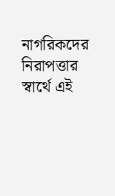নাগরিকদের নিরাপত্তার স্বার্থে এই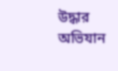উদ্ধার অভিযান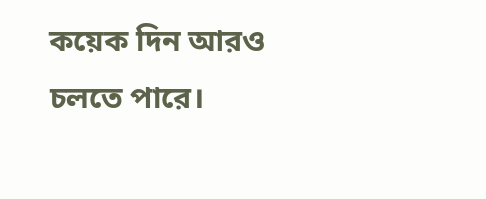কয়েক দিন আরও চলতে পারে।